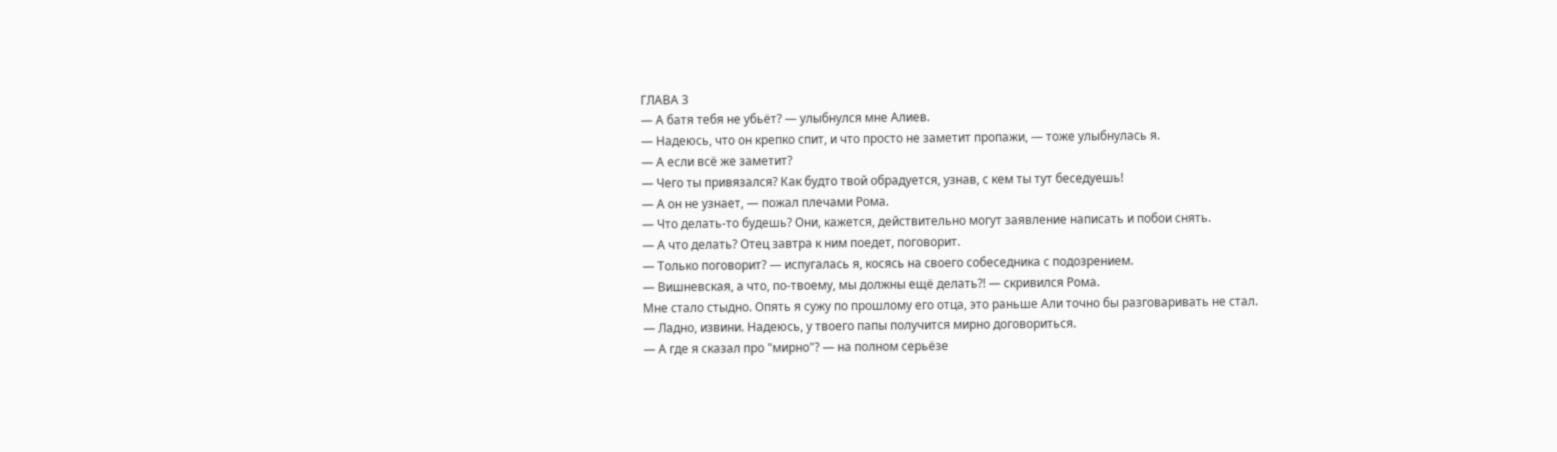ГЛАВА 3
— А батя тебя не убьёт? — улыбнулся мне Алиев.
— Надеюсь, что он крепко спит, и что просто не заметит пропажи, — тоже улыбнулась я.
— А если всё же заметит?
— Чего ты привязался? Как будто твой обрадуется, узнав, с кем ты тут беседуешь!
— А он не узнает, — пожал плечами Рома.
— Что делать-то будешь? Они, кажется, действительно могут заявление написать и побои снять.
— А что делать? Отец завтра к ним поедет, поговорит.
— Только поговорит? — испугалась я, косясь на своего собеседника с подозрением.
— Вишневская, а что, по-твоему, мы должны ещё делать?! — скривился Рома.
Мне стало стыдно. Опять я сужу по прошлому его отца, это раньше Али точно бы разговаривать не стал.
— Ладно, извини. Надеюсь, у твоего папы получится мирно договориться.
— А где я сказал про "мирно"? — на полном серьёзе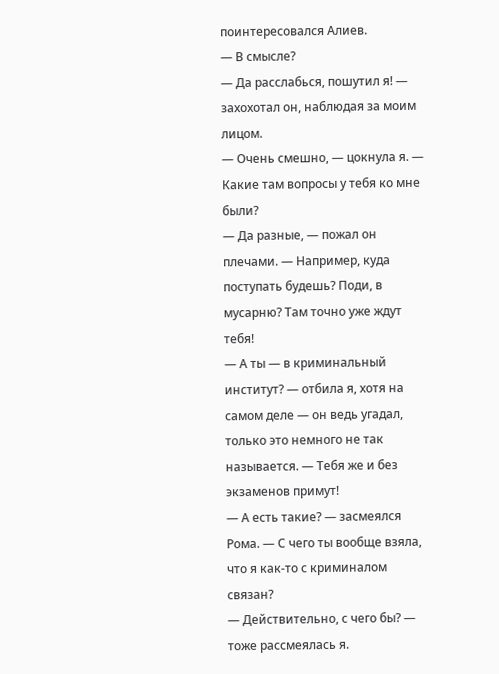поинтересовался Алиев.
— В смысле?
— Да расслабься, пошутил я! — захохотал он, наблюдая за моим лицом.
— Очень смешно, — цокнула я. — Какие там вопросы у тебя ко мне были?
— Да разные, — пожал он плечами. — Например, куда поступать будешь? Поди, в мусарню? Там точно уже ждут тебя!
— А ты — в криминальный институт? — отбила я, хотя на самом деле — он ведь угадал, только это немного не так называется. — Тебя же и без экзаменов примут!
— А есть такие? — засмеялся Рома. — С чего ты вообще взяла, что я как-то с криминалом связан?
— Действительно, с чего бы? — тоже рассмеялась я.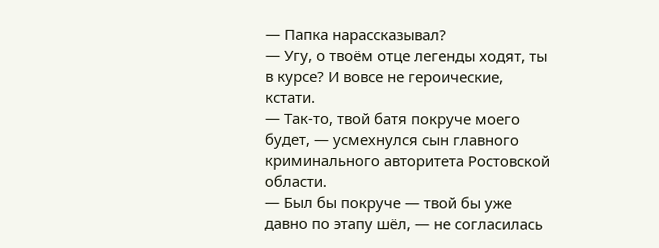— Папка нарассказывал?
— Угу, о твоём отце легенды ходят, ты в курсе? И вовсе не героические, кстати.
— Так-то, твой батя покруче моего будет, — усмехнулся сын главного криминального авторитета Ростовской области.
— Был бы покруче — твой бы уже давно по этапу шёл, — не согласилась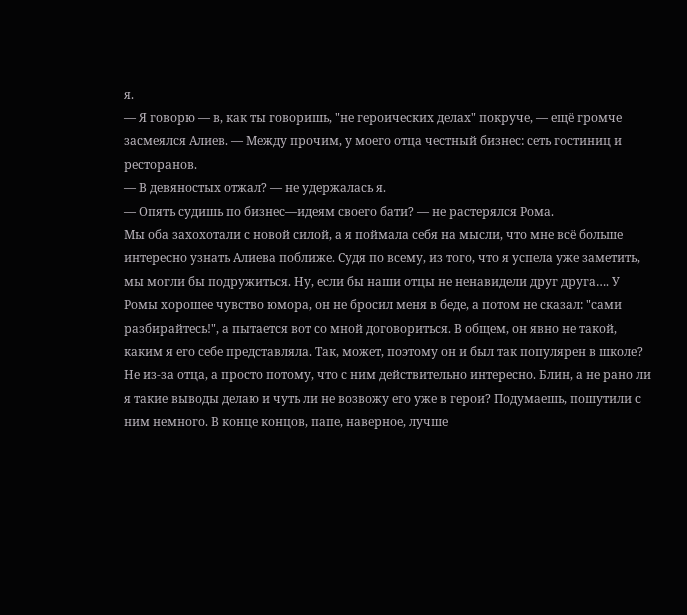я.
— Я говорю — в, как ты говоришь, "не героических делах" покруче, — ещё громче засмеялся Алиев. — Между прочим, у моего отца честный бизнес: сеть гостиниц и ресторанов.
— В девяностых отжал? — не удержалась я.
— Опять судишь по бизнес—идеям своего бати? — не растерялся Рома.
Мы оба захохотали с новой силой, а я поймала себя на мысли, что мне всё больше интересно узнать Алиева поближе. Судя по всему, из того, что я успела уже заметить, мы могли бы подружиться. Ну, если бы наши отцы не ненавидели друг друга…. У Ромы хорошее чувство юмора, он не бросил меня в беде, а потом не сказал: "сами разбирайтесь!", а пытается вот со мной договориться. В общем, он явно не такой, каким я его себе представляла. Так, может, поэтому он и был так популярен в школе? Не из-за отца, а просто потому, что с ним действительно интересно. Блин, а не рано ли я такие выводы делаю и чуть ли не возвожу его уже в герои? Подумаешь, пошутили с ним немного. В конце концов, папе, наверное, лучше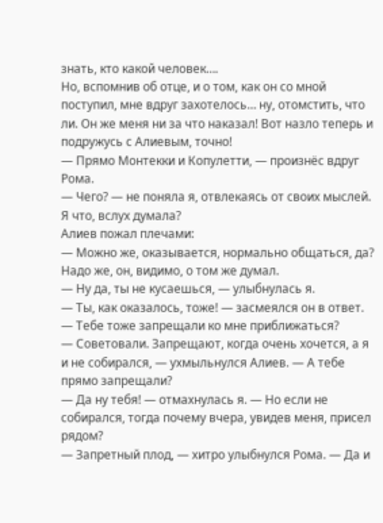знать, кто какой человек….
Но, вспомнив об отце, и о том, как он со мной поступил, мне вдруг захотелось… ну, отомстить, что ли. Он же меня ни за что наказал! Вот назло теперь и подружусь с Алиевым, точно!
— Прямо Монтекки и Копулетти, — произнёс вдруг Рома.
— Чего? — не поняла я, отвлекаясь от своих мыслей.
Я что, вслух думала?
Алиев пожал плечами:
— Можно же, оказывается, нормально общаться, да?
Надо же, он, видимо, о том же думал.
— Ну да, ты не кусаешься, — улыбнулась я.
— Ты, как оказалось, тоже! — засмеялся он в ответ.
— Тебе тоже запрещали ко мне приближаться?
— Советовали. Запрещают, когда очень хочется, а я и не собирался, — ухмыльнулся Алиев. — А тебе прямо запрещали?
— Да ну тебя! — отмахнулась я. — Но если не собирался, тогда почему вчера, увидев меня, присел рядом?
— Запретный плод, — хитро улыбнулся Рома. — Да и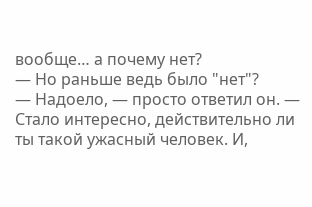вообще… а почему нет?
— Но раньше ведь было "нет"?
— Надоело, — просто ответил он. — Стало интересно, действительно ли ты такой ужасный человек. И,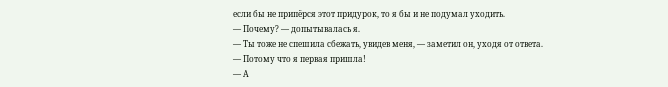если бы не припёрся этот придурок, то я бы и не подумал уходить.
— Почему? — допытывалась я.
— Ты тоже не спешила сбежать, увидев меня, — заметил он, уходя от ответа.
— Потому что я первая пришла!
— А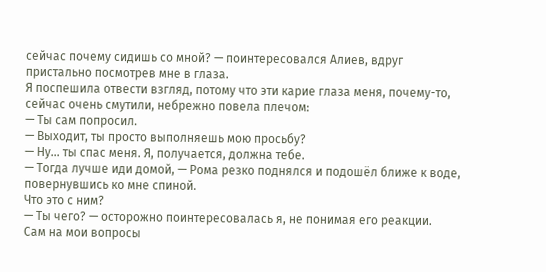сейчас почему сидишь со мной? — поинтересовался Алиев, вдруг пристально посмотрев мне в глаза.
Я поспешила отвести взгляд, потому что эти карие глаза меня, почему-то, сейчас очень смутили, небрежно повела плечом:
— Ты сам попросил.
— Выходит, ты просто выполняешь мою просьбу?
— Ну… ты спас меня. Я, получается, должна тебе.
— Тогда лучше иди домой, — Рома резко поднялся и подошёл ближе к воде, повернувшись ко мне спиной.
Что это с ним?
— Ты чего? — осторожно поинтересовалась я, не понимая его реакции.
Сам на мои вопросы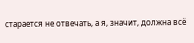старается не отвечать, а я, значит, должна всё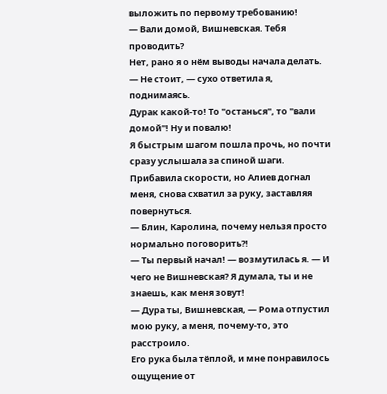выложить по первому требованию!
— Вали домой, Вишневская. Тебя проводить?
Нет, рано я о нём выводы начала делать.
— Не стоит, — сухо ответила я, поднимаясь.
Дурак какой-то! То "останься", то "вали домой"! Ну и повалю!
Я быстрым шагом пошла прочь, но почти сразу услышала за спиной шаги. Прибавила скорости, но Алиев догнал меня, снова схватил за руку, заставляя повернуться.
— Блин, Каролина, почему нельзя просто нормально поговорить?!
— Ты первый начал! — возмутилась я. — И чего не Вишневская? Я думала, ты и не знаешь, как меня зовут!
— Дура ты, Вишневская, — Рома отпустил мою руку, а меня, почему-то, это расстроило.
Его рука была тёплой, и мне понравилось ощущение от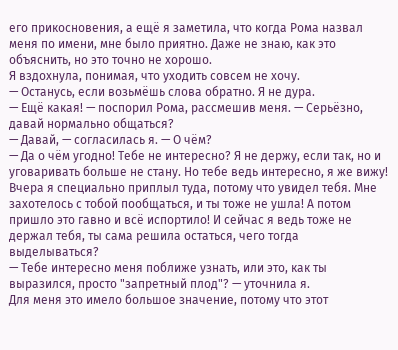его прикосновения, а ещё я заметила, что когда Рома назвал меня по имени, мне было приятно. Даже не знаю, как это объяснить, но это точно не хорошо.
Я вздохнула, понимая, что уходить совсем не хочу.
— Останусь, если возьмёшь слова обратно. Я не дура.
— Ещё какая! — поспорил Рома, рассмешив меня. — Серьёзно, давай нормально общаться?
— Давай, — согласилась я. — О чём?
— Да о чём угодно! Тебе не интересно? Я не держу, если так, но и уговаривать больше не стану. Но тебе ведь интересно, я же вижу! Вчера я специально приплыл туда, потому что увидел тебя. Мне захотелось с тобой пообщаться, и ты тоже не ушла! А потом пришло это гавно и всё испортило! И сейчас я ведь тоже не держал тебя, ты сама решила остаться, чего тогда выделываться?
— Тебе интересно меня поближе узнать, или это, как ты выразился, просто "запретный плод"? — уточнила я.
Для меня это имело большое значение, потому что этот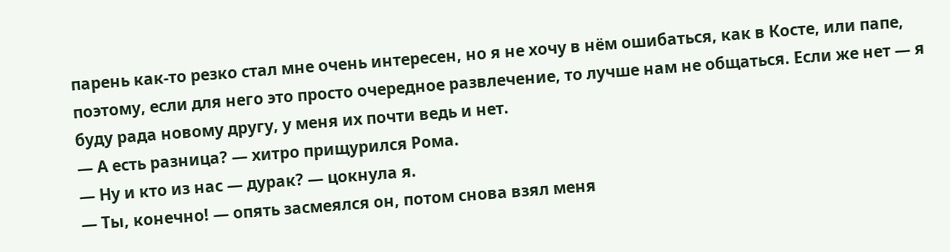парень как-то резко стал мне очень интересен, но я не хочу в нём ошибаться, как в Косте, или папе, поэтому, если для него это просто очередное развлечение, то лучше нам не общаться. Если же нет — я буду рада новому другу, у меня их почти ведь и нет.
— А есть разница? — хитро прищурился Рома.
— Ну и кто из нас — дурак? — цокнула я.
— Ты, конечно! — опять засмеялся он, потом снова взял меня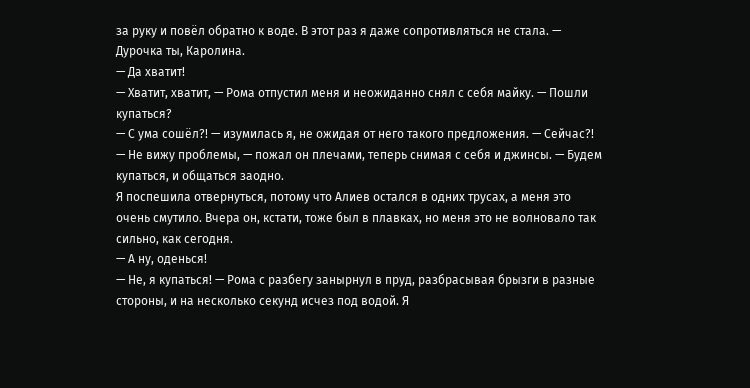за руку и повёл обратно к воде. В этот раз я даже сопротивляться не стала. — Дурочка ты, Каролина.
— Да хватит!
— Хватит, хватит, — Рома отпустил меня и неожиданно снял с себя майку. — Пошли купаться?
— С ума сошёл?! — изумилась я, не ожидая от него такого предложения. — Сейчас?!
— Не вижу проблемы, — пожал он плечами, теперь снимая с себя и джинсы. — Будем купаться, и общаться заодно.
Я поспешила отвернуться, потому что Алиев остался в одних трусах, а меня это очень смутило. Вчера он, кстати, тоже был в плавках, но меня это не волновало так сильно, как сегодня.
— А ну, оденься!
— Не, я купаться! — Рома с разбегу занырнул в пруд, разбрасывая брызги в разные стороны, и на несколько секунд исчез под водой. Я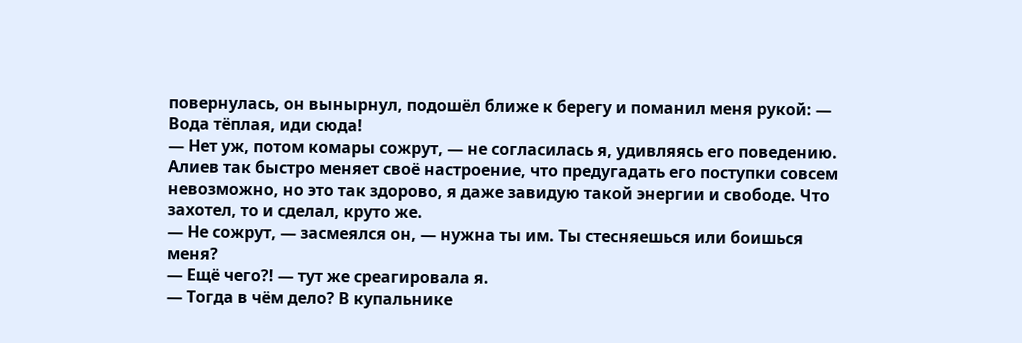повернулась, он вынырнул, подошёл ближе к берегу и поманил меня рукой: — Вода тёплая, иди сюда!
— Нет уж, потом комары сожрут, — не согласилась я, удивляясь его поведению.
Алиев так быстро меняет своё настроение, что предугадать его поступки совсем невозможно, но это так здорово, я даже завидую такой энергии и свободе. Что захотел, то и сделал, круто же.
— Не сожрут, — засмеялся он, — нужна ты им. Ты стесняешься или боишься меня?
— Ещё чего?! — тут же среагировала я.
— Тогда в чём дело? В купальнике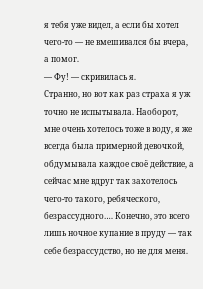я тебя уже видел, а если бы хотел чего-то — не вмешивался бы вчера, а помог.
— Фу! — скривилась я.
Странно, но вот как раз страха я уж точно не испытывала. Наоборот, мне очень хотелось тоже в воду, я же всегда была примерной девочкой, обдумывала каждое своё действие, а сейчас мне вдруг так захотелось чего-то такого, ребяческого, безрассудного…. Конечно, это всего лишь ночное купание в пруду — так себе безрассудство, но не для меня.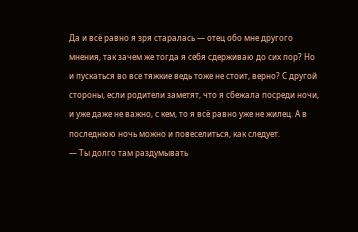Да и всё равно я зря старалась — отец обо мне другого мнения, так зачем же тогда я себя сдерживаю до сих пор? Но и пускаться во все тяжкие ведь тоже не стоит, верно? С другой стороны, если родители заметят, что я сбежала посреди ночи, и уже даже не важно, с кем, то я всё равно уже не жилец. А в последнюю ночь можно и повеселиться, как следует.
— Ты долго там раздумывать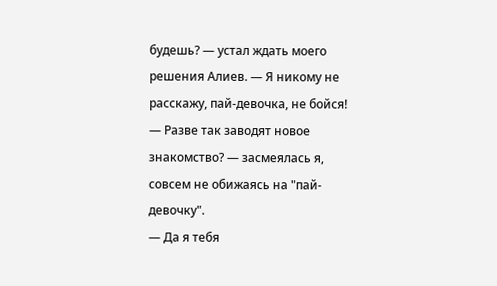будешь? — устал ждать моего решения Алиев. — Я никому не расскажу, пай-девочка, не бойся!
— Разве так заводят новое знакомство? — засмеялась я, совсем не обижаясь на "пай-девочку".
— Да я тебя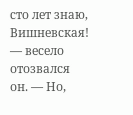сто лет знаю, Вишневская! — весело отозвался он. — Но,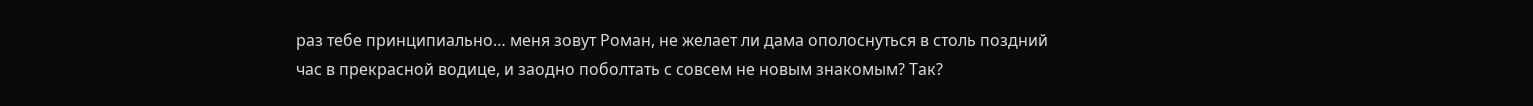раз тебе принципиально… меня зовут Роман, не желает ли дама ополоснуться в столь поздний час в прекрасной водице, и заодно поболтать с совсем не новым знакомым? Так?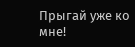Прыгай уже ко мне!